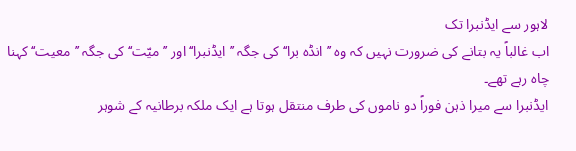لاہور سے ایڈنبرا تک
اب غالباً یہ بتانے کی ضرورت نہیں کہ وہ ’’انڈہ برا‘‘ کی جگہ ’’ایڈنبرا‘‘ اور ’’میّت‘‘ کی جگہ ’’معیت‘‘ کہنا چاہ رہے تھے۔
ایڈنبرا سے میرا ذہن فوراً دو ناموں کی طرف منتقل ہوتا ہے ایک ملکہ برطانیہ کے شوہر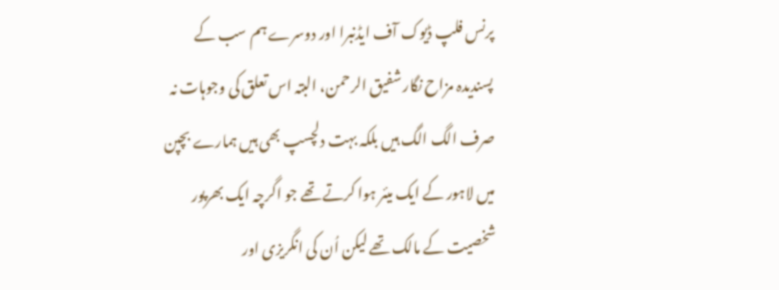پرنس فلپ ڈیوک آف ایڈنبرا اور دوسرے ہم سب کے پسندیدہ مزاح نگار شفیق الرحمن، البتہ اس تعلق کی وجوہات نہ صرف الگ الگ ہیں بلکہ بہت دلچسپ بھی ہیں ہمارے بچپن میں لاہور کے ایک میئر ہوا کرتے تھے جو اگرچہ ایک بھرپور شخصیت کے مالک تھے لیکن اُن کی انگریزی اور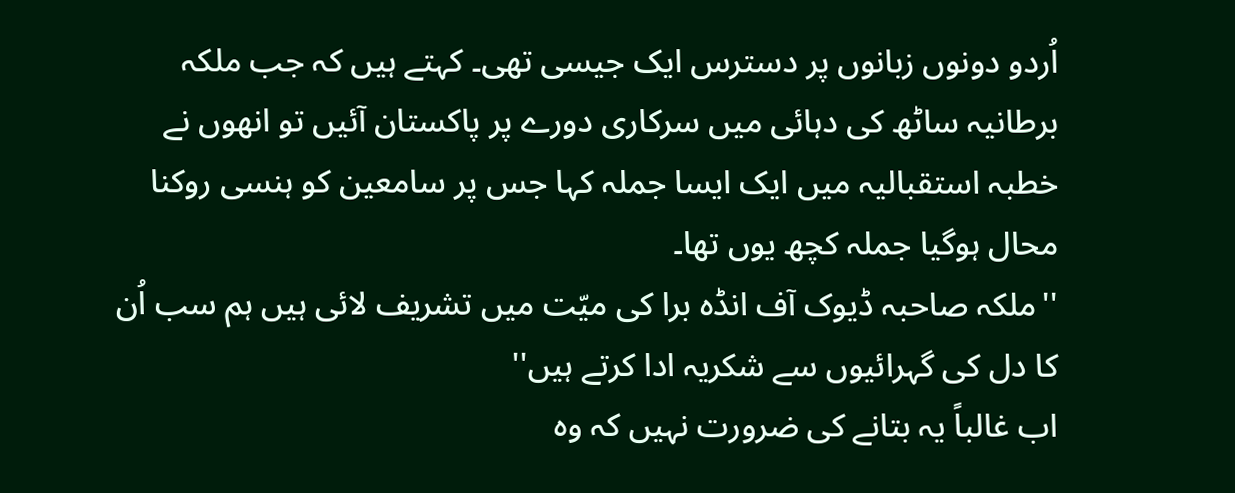اُردو دونوں زبانوں پر دسترس ایک جیسی تھی۔ کہتے ہیں کہ جب ملکہ برطانیہ ساٹھ کی دہائی میں سرکاری دورے پر پاکستان آئیں تو انھوں نے خطبہ استقبالیہ میں ایک ایسا جملہ کہا جس پر سامعین کو ہنسی روکنا محال ہوگیا جملہ کچھ یوں تھا۔
''ملکہ صاحبہ ڈیوک آف انڈہ برا کی میّت میں تشریف لائی ہیں ہم سب اُن کا دل کی گہرائیوں سے شکریہ ادا کرتے ہیں''
اب غالباً یہ بتانے کی ضرورت نہیں کہ وہ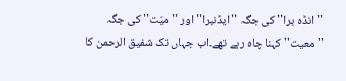''انڈہ برا'' کی جگہ ''ایڈنبرا'' اور ''میّت'' کی جگہ ''معیت'' کہنا چاہ رہے تھے۔اب جہاں تک شفیق الرحمن کا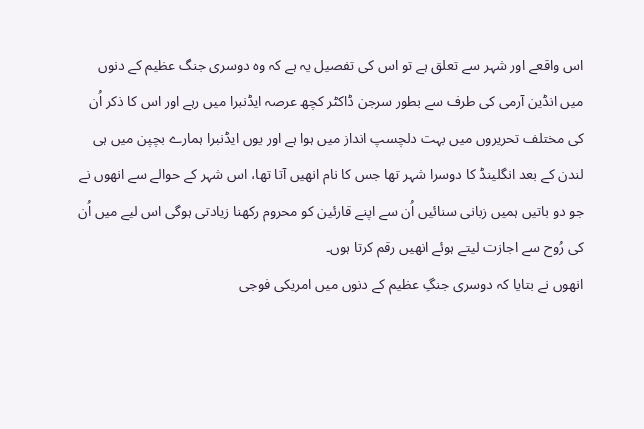اس واقعے اور شہر سے تعلق ہے تو اس کی تفصیل یہ ہے کہ وہ دوسری جنگ عظیم کے دنوں میں انڈین آرمی کی طرف سے بطور سرجن ڈاکٹر کچھ عرصہ ایڈنبرا میں رہے اور اس کا ذکر اُن کی مختلف تحریروں میں بہت دلچسپ انداز میں ہوا ہے اور یوں ایڈنبرا ہمارے بچپن میں ہی لندن کے بعد انگلینڈ کا دوسرا شہر تھا جس کا نام انھیں آتا تھا، اس شہر کے حوالے سے انھوں نے جو دو باتیں ہمیں زبانی سنائیں اُن سے اپنے قارئین کو محروم رکھنا زیادتی ہوگی اس لیے میں اُن کی رُوح سے اجازت لیتے ہوئے انھیں رقم کرتا ہوں۔
انھوں نے بتایا کہ دوسری جنگِ عظیم کے دنوں میں امریکی فوجی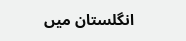انگلستان میں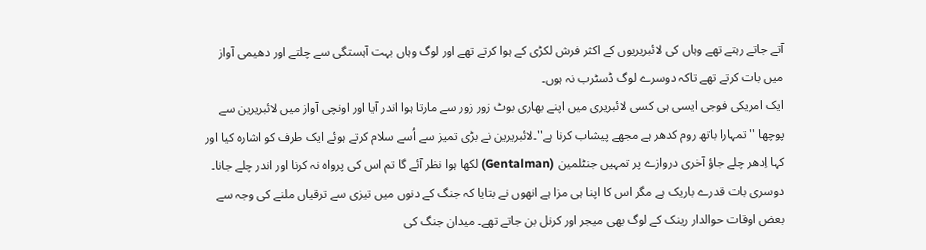آتے جاتے رہتے تھے وہاں کی لائبریریوں کے اکثر فرش لکڑی کے ہوا کرتے تھے اور لوگ وہاں بہت آہستگی سے چلتے اور دھیمی آواز میں بات کرتے تھے تاکہ دوسرے لوگ ڈسٹرب نہ ہوں۔
ایک امریکی فوجی ایسی ہی کسی لائبریری میں اپنے بھاری بوٹ زور زور سے مارتا ہوا اندر آیا اور اونچی آواز میں لائبریرین سے پوچھا ''تمہارا باتھ روم کدھر ہے مجھے پیشاب کرنا ہے''۔لائبریرین نے بڑی تمیز سے اُسے سلام کرتے ہوئے ایک طرف کو اشارہ کیا اور کہا اِدھر چلے جاؤ آخری دروازے پر تمہیں جنٹلمین (Gentalman) لکھا ہوا نظر آئے گا تم اس کی پرواہ نہ کرنا اور اندر چلے جانا۔
دوسری بات قدرے باریک ہے مگر اس کا اپنا ہی مزا ہے انھوں نے بتایا کہ جنگ کے دنوں میں تیزی سے ترقیاں ملنے کی وجہ سے بعض اوقات حوالدار رینک کے لوگ بھی میجر اور کرنل بن جاتے تھے۔ میدان جنگ کی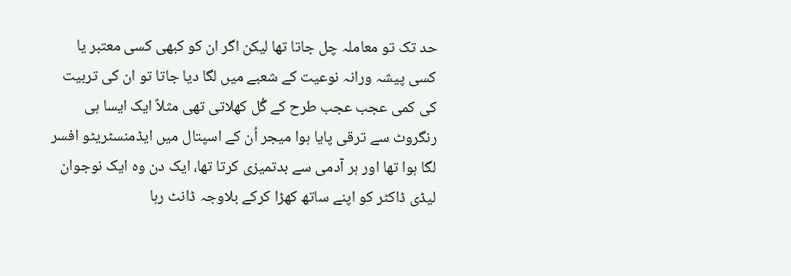حد تک تو معاملہ چل جاتا تھا لیکن اگر ان کو کبھی کسی معتبر یا کسی پیشہ ورانہ نوعیت کے شعبے میں لگا دیا جاتا تو ان کی تربیت کی کمی عجب عجب طرح کے گُل کھلاتی تھی مثلاً ایک ایسا ہی رنگروٹ سے ترقی پایا ہوا میجر اُن کے اسپتال میں ایڈمنسٹریٹو افسر لگا ہوا تھا اور ہر آدمی سے بدتمیزی کرتا تھا، ایک دن وہ ایک نوجوان لیڈی ڈاکٹر کو اپنے ساتھ کھڑا کرکے بلاوجہ ڈانٹ رہا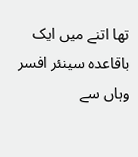تھا اتنے میں ایک باقاعدہ سینئر افسر وہاں سے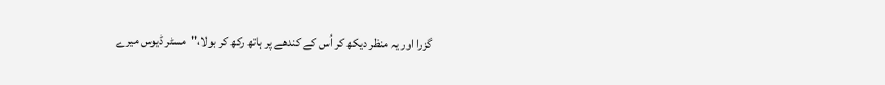گزرا اور یہ منظر دیکھ کر اُس کے کندھے پر ہاتھ رکھ کر بولا،''مسٹر ڈیوس میرے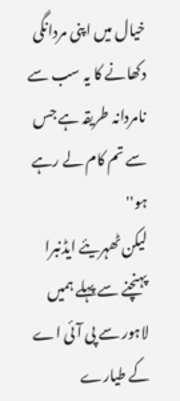خیال میں اپنی مردانگی دکھانے کا یہ سب سے نامردانہ طریقہ ہے جس سے تم کام لے رہے ہو''
لیکن ٹھہریئے ایڈنبرا پہنچنے سے پہلے ہمیں لاہور سے پی آئی اے کے طیارے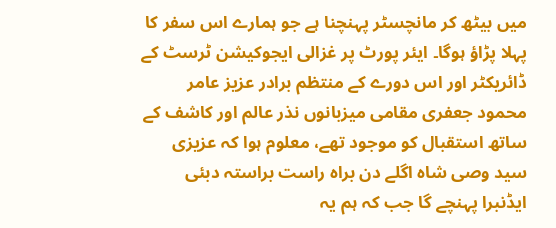میں بیٹھ کر مانچسٹر پہنچنا ہے جو ہمارے اس سفر کا پہلا پڑاؤ ہوگا۔ ایئر پورٹ پر غزالی ایجوکیشن ٹرسٹ کے ڈائریکٹر اور اس دورے کے منتظم برادر عزیز عامر محمود جعفری مقامی میزبانوں نذر عالم اور کاشف کے ساتھ استقبال کو موجود تھے، معلوم ہوا کہ عزیزی سید وصی شاہ اگلے دن براہ راست براستہ دبئی ایڈنبرا پہنچے گا جب کہ ہم یہ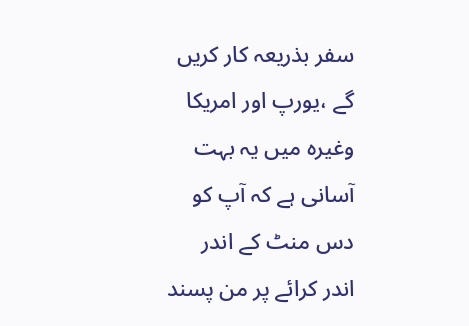سفر بذریعہ کار کریں گے ،یورپ اور امریکا وغیرہ میں یہ بہت آسانی ہے کہ آپ کو دس منٹ کے اندر اندر کرائے پر من پسند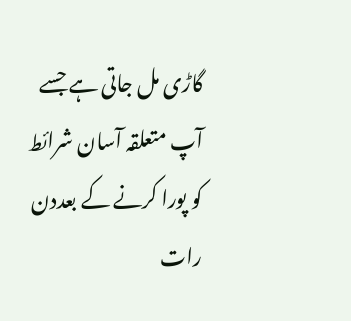گاڑی مل جاتی ہے جسے آپ متعلقہ آسان شرائط کو پورا کرنے کے بعددن رات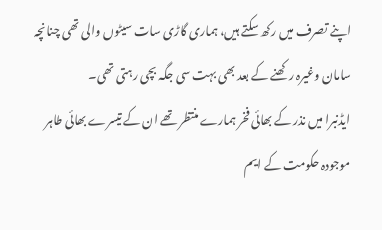اپنے تصرف میں رکھ سکتے ہیں، ہماری گاڑی سات سیٹوں والی تھی چنانچہ سامان وغیرہ رکھنے کے بعد بھی بہت سی جگہ بچی رہتی تھی۔
ایڈنبرا میں نذر کے بھائی فخر ہمارے منتظر تھے ان کے تیسرے بھائی طاہر موجودہ حکومت کے ایم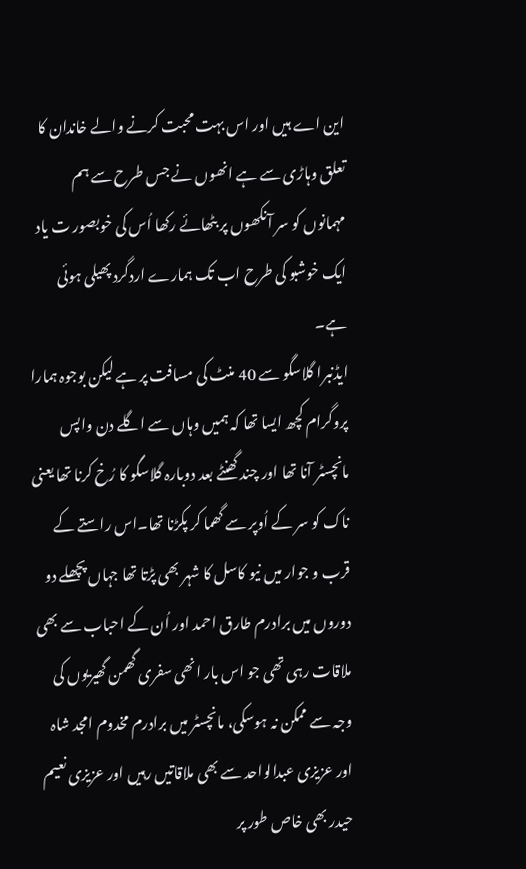این اے ہیں اور اس بہت محبت کرنے والے خاندان کا تعلق وہاڑی سے ہے انھوں نے جس طرح سے ہم مہمانوں کو سر آنکھوں پر بٹھائے رکھا اُس کی خوبصور ت یاد ایک خوشبو کی طرح اب تک ہمارے اردگرد پھیلی ہوئی ہے۔
ایڈنبرا گلاسگو سے 40 منٹ کی مسافت پر ہے لیکن بوجوہ ہمارا پروگرام کچھ ایسا تھا کہ ہمیں وہاں سے اگلے دن واپس مانچسٹر آنا تھا اور چند گھنٹے بعد دوبارہ گلاسگو کا رُخ کرنا تھا یعنی ناک کو سر کے اُوپر سے گھما کر پکڑنا تھا۔اس راستے کے قرب و جوار میں نیو کاسل کا شہر بھی پڑتا تھا جہاں پچھلے دو دوروں میں برادرم طارق احمد اور اُن کے احباب سے بھی ملاقات رہی تھی جو اس بار انھی سفری گھمن گھیریوں کی وجہ سے ممکن نہ ہوسکی، مانچسٹر میں برادرم مخدوم امجد شاہ اور عزیزی عبدالواحد سے بھی ملاقاتیں رہیں اور عزیزی نعیم حیدر بھی خاص طور پر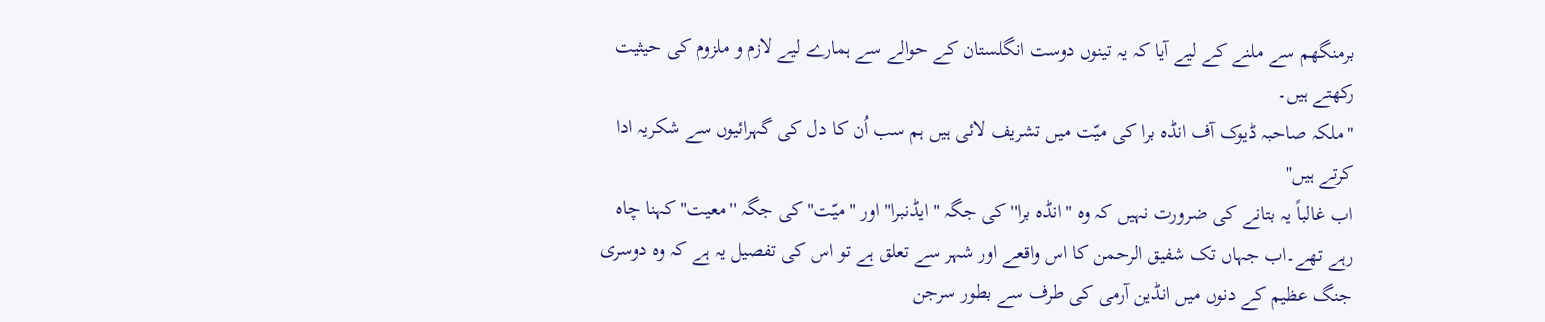برمنگھم سے ملنے کے لیے آیا کہ یہ تینوں دوست انگلستان کے حوالے سے ہمارے لیے لازم و ملزوم کی حیثیت رکھتے ہیں۔
''ملکہ صاحبہ ڈیوک آف انڈہ برا کی میّت میں تشریف لائی ہیں ہم سب اُن کا دل کی گہرائیوں سے شکریہ ادا کرتے ہیں''
اب غالباً یہ بتانے کی ضرورت نہیں کہ وہ ''انڈہ برا'' کی جگہ ''ایڈنبرا'' اور ''میّت'' کی جگہ ''معیت'' کہنا چاہ رہے تھے۔اب جہاں تک شفیق الرحمن کا اس واقعے اور شہر سے تعلق ہے تو اس کی تفصیل یہ ہے کہ وہ دوسری جنگ عظیم کے دنوں میں انڈین آرمی کی طرف سے بطور سرجن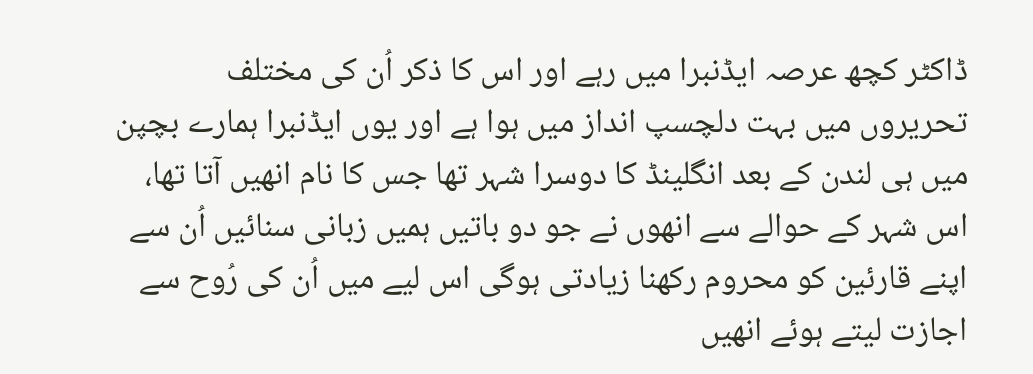ڈاکٹر کچھ عرصہ ایڈنبرا میں رہے اور اس کا ذکر اُن کی مختلف تحریروں میں بہت دلچسپ انداز میں ہوا ہے اور یوں ایڈنبرا ہمارے بچپن میں ہی لندن کے بعد انگلینڈ کا دوسرا شہر تھا جس کا نام انھیں آتا تھا، اس شہر کے حوالے سے انھوں نے جو دو باتیں ہمیں زبانی سنائیں اُن سے اپنے قارئین کو محروم رکھنا زیادتی ہوگی اس لیے میں اُن کی رُوح سے اجازت لیتے ہوئے انھیں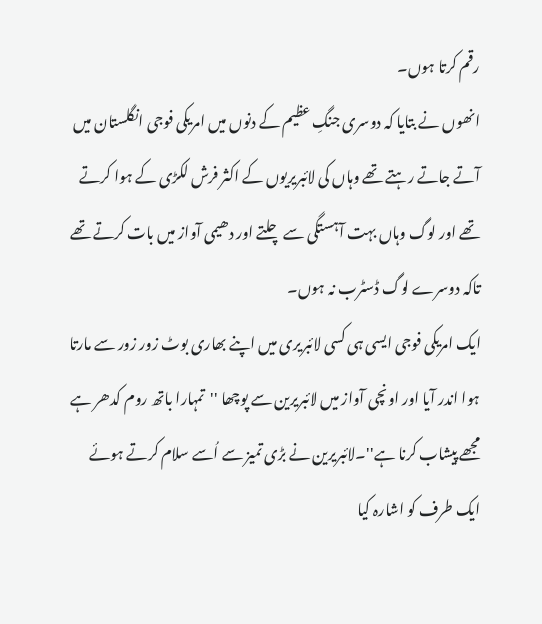رقم کرتا ہوں۔
انھوں نے بتایا کہ دوسری جنگِ عظیم کے دنوں میں امریکی فوجی انگلستان میں آتے جاتے رہتے تھے وہاں کی لائبریریوں کے اکثر فرش لکڑی کے ہوا کرتے تھے اور لوگ وہاں بہت آہستگی سے چلتے اور دھیمی آواز میں بات کرتے تھے تاکہ دوسرے لوگ ڈسٹرب نہ ہوں۔
ایک امریکی فوجی ایسی ہی کسی لائبریری میں اپنے بھاری بوٹ زور زور سے مارتا ہوا اندر آیا اور اونچی آواز میں لائبریرین سے پوچھا ''تمہارا باتھ روم کدھر ہے مجھے پیشاب کرنا ہے''۔لائبریرین نے بڑی تمیز سے اُسے سلام کرتے ہوئے ایک طرف کو اشارہ کیا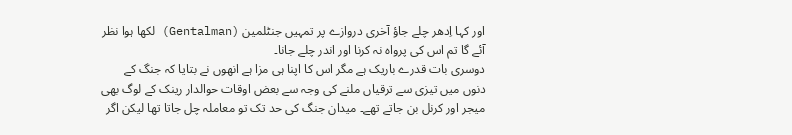اور کہا اِدھر چلے جاؤ آخری دروازے پر تمہیں جنٹلمین (Gentalman) لکھا ہوا نظر آئے گا تم اس کی پرواہ نہ کرنا اور اندر چلے جانا۔
دوسری بات قدرے باریک ہے مگر اس کا اپنا ہی مزا ہے انھوں نے بتایا کہ جنگ کے دنوں میں تیزی سے ترقیاں ملنے کی وجہ سے بعض اوقات حوالدار رینک کے لوگ بھی میجر اور کرنل بن جاتے تھے۔ میدان جنگ کی حد تک تو معاملہ چل جاتا تھا لیکن اگر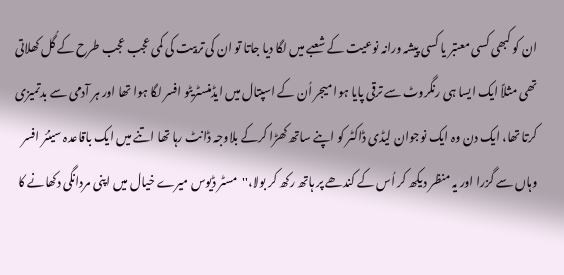ان کو کبھی کسی معتبر یا کسی پیشہ ورانہ نوعیت کے شعبے میں لگا دیا جاتا تو ان کی تربیت کی کمی عجب عجب طرح کے گُل کھلاتی تھی مثلاً ایک ایسا ہی رنگروٹ سے ترقی پایا ہوا میجر اُن کے اسپتال میں ایڈمنسٹریٹو افسر لگا ہوا تھا اور ہر آدمی سے بدتمیزی کرتا تھا، ایک دن وہ ایک نوجوان لیڈی ڈاکٹر کو اپنے ساتھ کھڑا کرکے بلاوجہ ڈانٹ رہا تھا اتنے میں ایک باقاعدہ سینئر افسر وہاں سے گزرا اور یہ منظر دیکھ کر اُس کے کندھے پر ہاتھ رکھ کر بولا،''مسٹر ڈیوس میرے خیال میں اپنی مردانگی دکھانے کا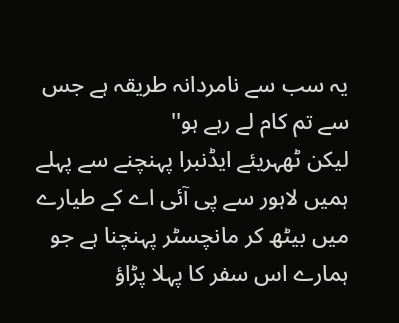یہ سب سے نامردانہ طریقہ ہے جس سے تم کام لے رہے ہو''
لیکن ٹھہریئے ایڈنبرا پہنچنے سے پہلے ہمیں لاہور سے پی آئی اے کے طیارے میں بیٹھ کر مانچسٹر پہنچنا ہے جو ہمارے اس سفر کا پہلا پڑاؤ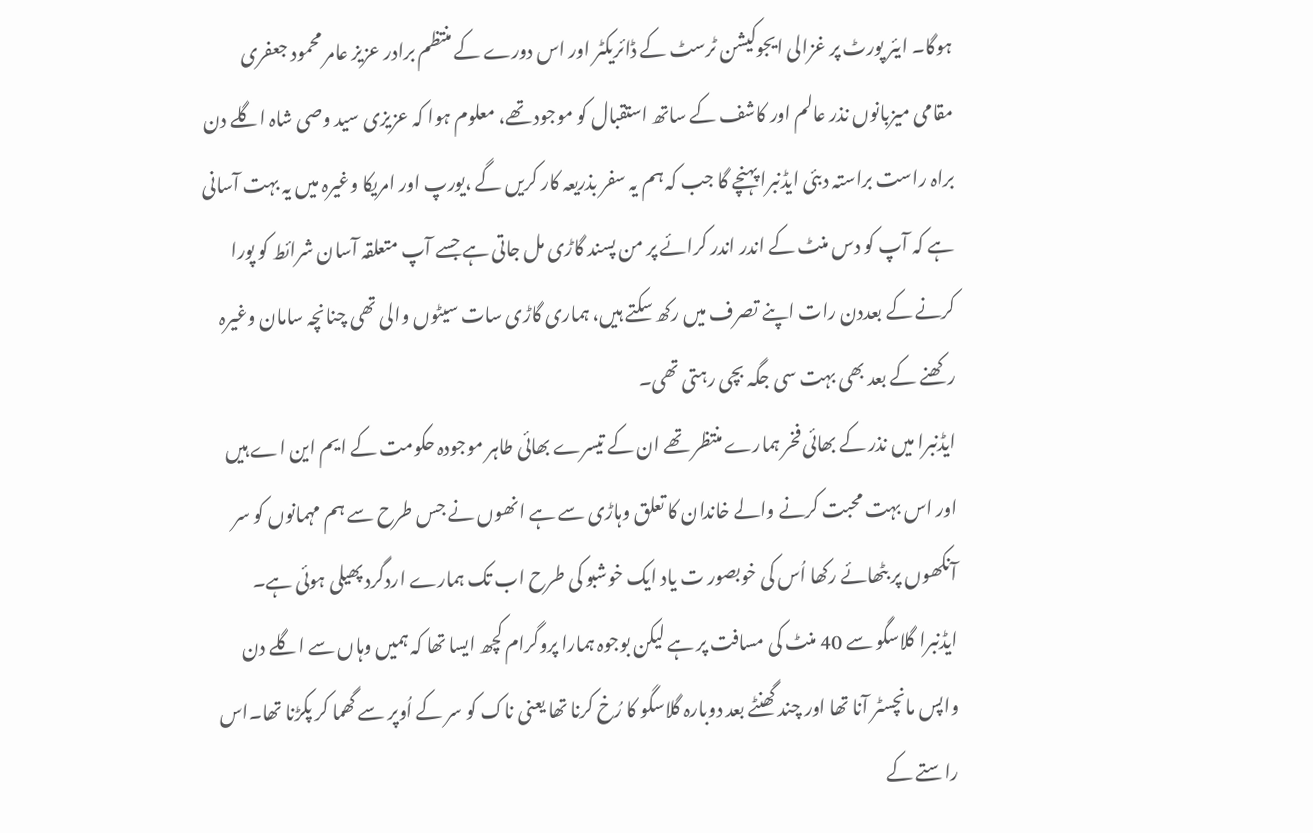ہوگا۔ ایئر پورٹ پر غزالی ایجوکیشن ٹرسٹ کے ڈائریکٹر اور اس دورے کے منتظم برادر عزیز عامر محمود جعفری مقامی میزبانوں نذر عالم اور کاشف کے ساتھ استقبال کو موجود تھے، معلوم ہوا کہ عزیزی سید وصی شاہ اگلے دن براہ راست براستہ دبئی ایڈنبرا پہنچے گا جب کہ ہم یہ سفر بذریعہ کار کریں گے ،یورپ اور امریکا وغیرہ میں یہ بہت آسانی ہے کہ آپ کو دس منٹ کے اندر اندر کرائے پر من پسند گاڑی مل جاتی ہے جسے آپ متعلقہ آسان شرائط کو پورا کرنے کے بعددن رات اپنے تصرف میں رکھ سکتے ہیں، ہماری گاڑی سات سیٹوں والی تھی چنانچہ سامان وغیرہ رکھنے کے بعد بھی بہت سی جگہ بچی رہتی تھی۔
ایڈنبرا میں نذر کے بھائی فخر ہمارے منتظر تھے ان کے تیسرے بھائی طاہر موجودہ حکومت کے ایم این اے ہیں اور اس بہت محبت کرنے والے خاندان کا تعلق وہاڑی سے ہے انھوں نے جس طرح سے ہم مہمانوں کو سر آنکھوں پر بٹھائے رکھا اُس کی خوبصور ت یاد ایک خوشبو کی طرح اب تک ہمارے اردگرد پھیلی ہوئی ہے۔
ایڈنبرا گلاسگو سے 40 منٹ کی مسافت پر ہے لیکن بوجوہ ہمارا پروگرام کچھ ایسا تھا کہ ہمیں وہاں سے اگلے دن واپس مانچسٹر آنا تھا اور چند گھنٹے بعد دوبارہ گلاسگو کا رُخ کرنا تھا یعنی ناک کو سر کے اُوپر سے گھما کر پکڑنا تھا۔اس راستے کے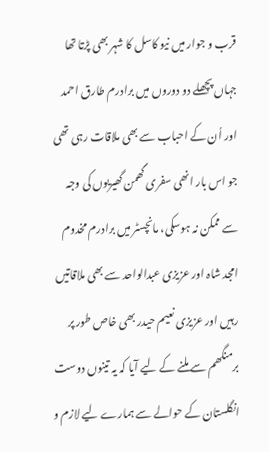قرب و جوار میں نیو کاسل کا شہر بھی پڑتا تھا جہاں پچھلے دو دوروں میں برادرم طارق احمد اور اُن کے احباب سے بھی ملاقات رہی تھی جو اس بار انھی سفری گھمن گھیریوں کی وجہ سے ممکن نہ ہوسکی، مانچسٹر میں برادرم مخدوم امجد شاہ اور عزیزی عبدالواحد سے بھی ملاقاتیں رہیں اور عزیزی نعیم حیدر بھی خاص طور پر برمنگھم سے ملنے کے لیے آیا کہ یہ تینوں دوست انگلستان کے حوالے سے ہمارے لیے لازم و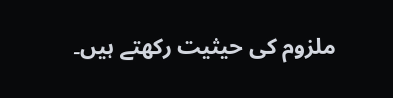ملزوم کی حیثیت رکھتے ہیں۔